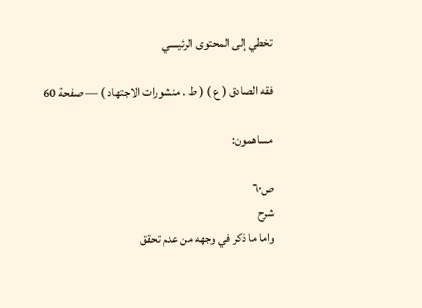تخطي إلى المحتوى الرئيسي

فقه الصادق ( ع ) ( ط . منشورات الاجتهاد ) — صفحة 60

مساهمون:

ص٦٠
شرح
واما ما ذكر في وجهه من عدم تحقق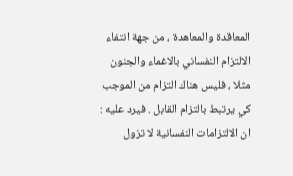المعاقدة والمعاهدة ، من جهة انتفاء الالتزام النفساني بالاغماء والجنون مثلا ، فليس هناك التزام من الموجب كي يرتبط بالتزام القابل . فيرد عليه : ان الالتزامات النفسانية لا تزول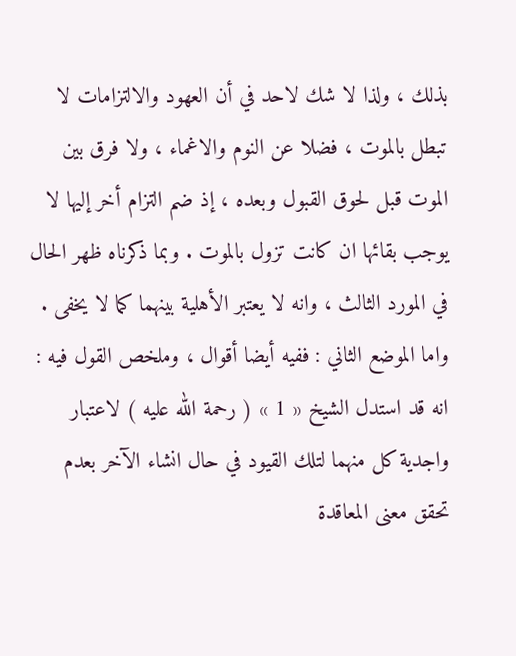بذلك ، ولذا لا شك لاحد في أن العهود والالتزامات لا تبطل بالموت ، فضلا عن النوم والاغماء ، ولا فرق بين الموت قبل لحوق القبول وبعده ، إذ ضم التزام أخر إليها لا يوجب بقائها ان كانت تزول بالموت . وبما ذكرناه ظهر الحال في المورد الثالث ، وانه لا يعتبر الأهلية بينهما كما لا يخفى . واما الموضع الثاني : ففيه أيضا أقوال ، وملخص القول فيه : انه قد استدل الشيخ « 1 » ( رحمة الله عليه ) لاعتبار واجدية كل منهما لتلك القيود في حال انشاء الآخر بعدم تحقق معنى المعاقدة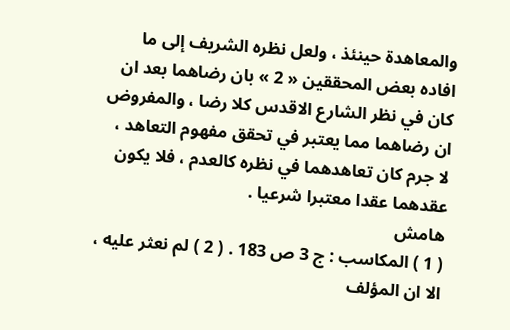والمعاهدة حينئذ ، ولعل نظره الشريف إلى ما افاده بعض المحققين « 2 » بان رضاهما بعد ان كان في نظر الشارع الاقدس كلا رضا ، والمفروض ان رضاهما مما يعتبر في تحقق مفهوم التعاهد ، لا جرم كان تعاهدهما في نظره كالعدم ، فلا يكون عقدهما عقدا معتبرا شرعيا .
هامش
( 1 ) المكاسب : ج 3 ص 183 . ( 2 ) لم نعثر عليه ، الا ان المؤلف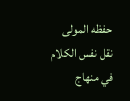حفظه المولى نقل نفس الكلام في منهاج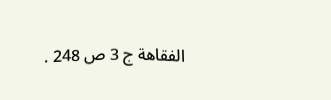الفقاهة ج 3 ص 248 .